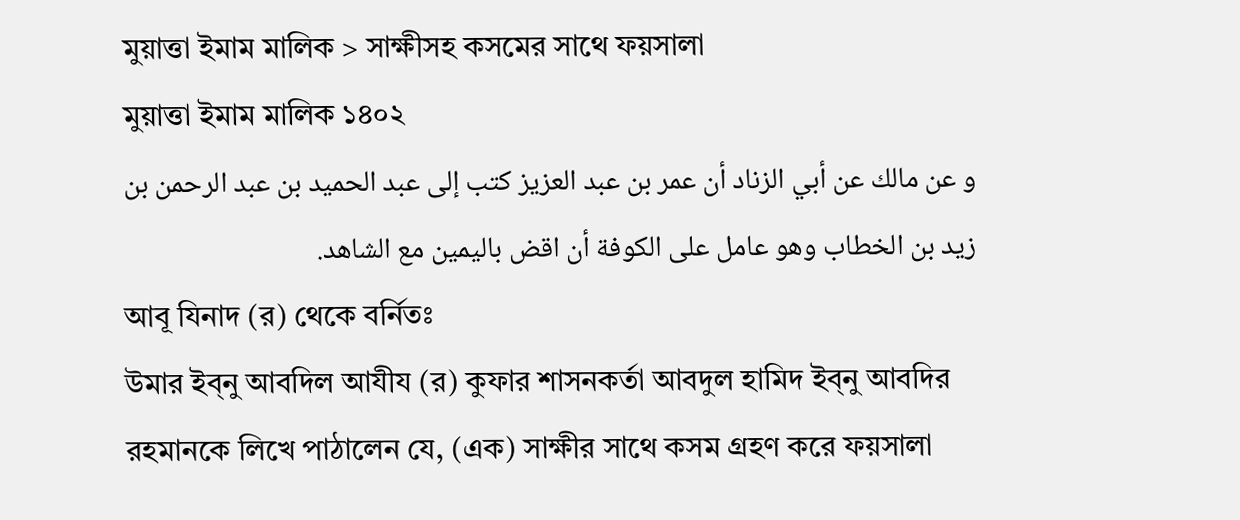মুয়াত্তা ইমাম মালিক > সাক্ষীসহ কসমের সাথে ফয়সালা
মুয়াত্তা ইমাম মালিক ১৪০২
و عن مالك عن أبي الزناد أن عمر بن عبد العزيز كتب إلى عبد الحميد بن عبد الرحمن بن زيد بن الخطاب وهو عامل على الكوفة أن اقض باليمين مع الشاهد.
আবূ যিনাদ (র) থেকে বর্নিতঃ
উমার ইব্নু আবদিল আযীয (র) কুফার শাসনকর্তা আবদুল হামিদ ইব্নু আবদির রহমানকে লিখে পাঠালেন যে, (এক) সাক্ষীর সাথে কসম গ্রহণ করে ফয়সালা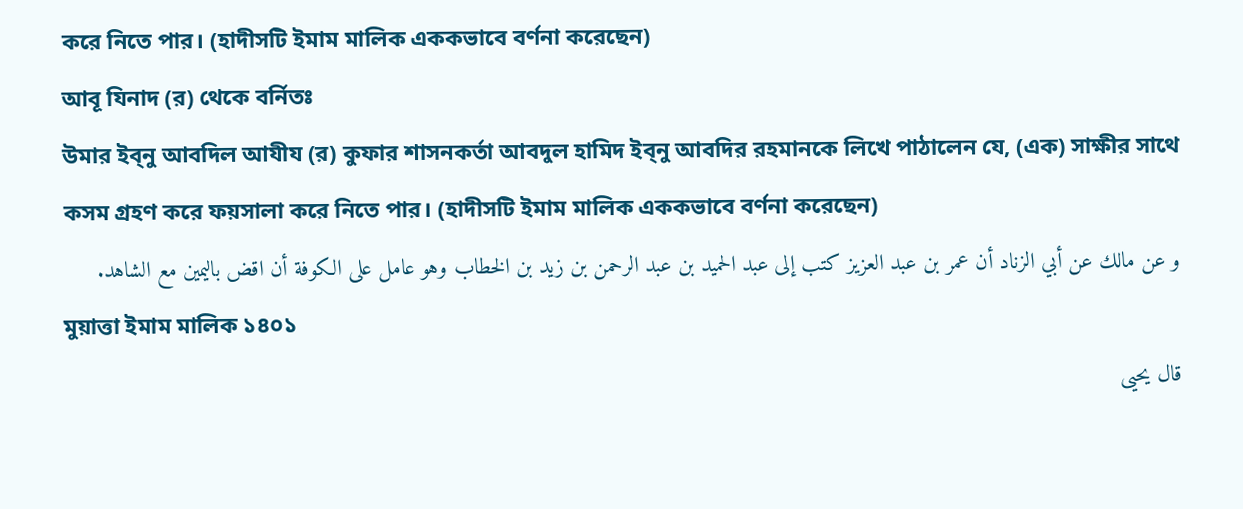করে নিতে পার। (হাদীসটি ইমাম মালিক এককভাবে বর্ণনা করেছেন)
আবূ যিনাদ (র) থেকে বর্নিতঃ
উমার ইব্নু আবদিল আযীয (র) কুফার শাসনকর্তা আবদুল হামিদ ইব্নু আবদির রহমানকে লিখে পাঠালেন যে, (এক) সাক্ষীর সাথে কসম গ্রহণ করে ফয়সালা করে নিতে পার। (হাদীসটি ইমাম মালিক এককভাবে বর্ণনা করেছেন)
و عن مالك عن أبي الزناد أن عمر بن عبد العزيز كتب إلى عبد الحميد بن عبد الرحمن بن زيد بن الخطاب وهو عامل على الكوفة أن اقض باليمين مع الشاهد.
মুয়াত্তা ইমাম মালিক ১৪০১
قال يحيى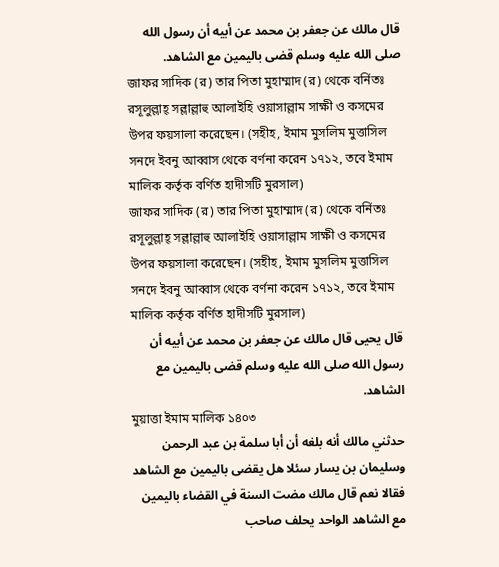قال مالك عن جعفر بن محمد عن أبيه أن رسول الله صلى الله عليه وسلم قضى باليمين مع الشاهد.
জাফর সাদিক (র) তার পিতা মুহাম্মাদ (র) থেকে বর্নিতঃ
রসূলুল্লাহ্ সল্লাল্লাহু আলাইহি ওয়াসাল্লাম সাক্ষী ও কসমের উপর ফয়সালা করেছেন। (সহীহ, ইমাম মুসলিম মুত্তাসিল সনদে ইবনু আব্বাস থেকে বর্ণনা করেন ১৭১২, তবে ইমাম মালিক কর্তৃক বর্ণিত হাদীসটি মুরসাল)
জাফর সাদিক (র) তার পিতা মুহাম্মাদ (র) থেকে বর্নিতঃ
রসূলুল্লাহ্ সল্লাল্লাহু আলাইহি ওয়াসাল্লাম সাক্ষী ও কসমের উপর ফয়সালা করেছেন। (সহীহ, ইমাম মুসলিম মুত্তাসিল সনদে ইবনু আব্বাস থেকে বর্ণনা করেন ১৭১২, তবে ইমাম মালিক কর্তৃক বর্ণিত হাদীসটি মুরসাল)
قال يحيى قال مالك عن جعفر بن محمد عن أبيه أن رسول الله صلى الله عليه وسلم قضى باليمين مع الشاهد.
মুয়াত্তা ইমাম মালিক ১৪০৩
حدثني مالك أنه بلغه أن أبا سلمة بن عبد الرحمن وسليمان بن يسار سئلا هل يقضى باليمين مع الشاهد فقالا نعم قال مالك مضت السنة في القضاء باليمين مع الشاهد الواحد يحلف صاحب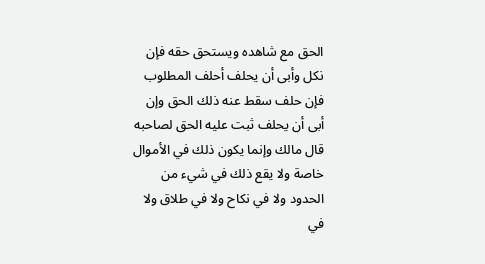الحق مع شاهده ويستحق حقه فإن نكل وأبى أن يحلف أحلف المطلوب فإن حلف سقط عنه ذلك الحق وإن أبى أن يحلف ثبت عليه الحق لصاحبه قال مالك وإنما يكون ذلك في الأموال خاصة ولا يقع ذلك في شيء من الحدود ولا في نكاح ولا في طلاق ولا في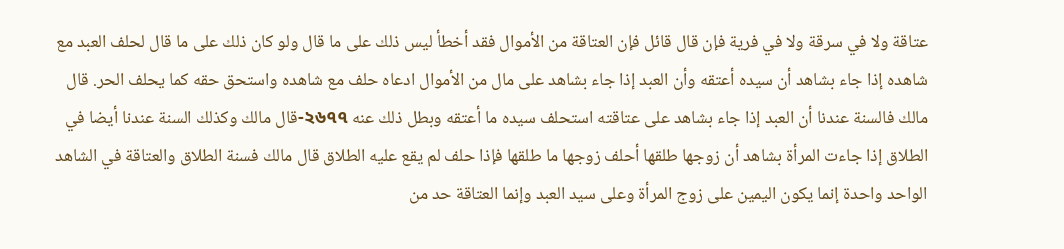عتاقة ولا في سرقة ولا في فرية فإن قال قائل فإن العتاقة من الأموال فقد أخطأ ليس ذلك على ما قال ولو كان ذلك على ما قال لحلف العبد مع شاهده إذا جاء بشاهد أن سيده أعتقه وأن العبد إذا جاء بشاهد على مال من الأموال ادعاه حلف مع شاهده واستحق حقه كما يحلف الحر. قال مالك فالسنة عندنا أن العبد إذا جاء بشاهد على عتاقته استحلف سيده ما أعتقه وبطل ذلك عنه ২৬৭৭-قال مالك وكذلك السنة عندنا أيضا في الطلاق إذا جاءت المرأة بشاهد أن زوجها طلقها أحلف زوجها ما طلقها فإذا حلف لم يقع عليه الطلاق قال مالك فسنة الطلاق والعتاقة في الشاهد الواحد واحدة إنما يكون اليمين على زوج المرأة وعلى سيد العبد وإنما العتاقة حد من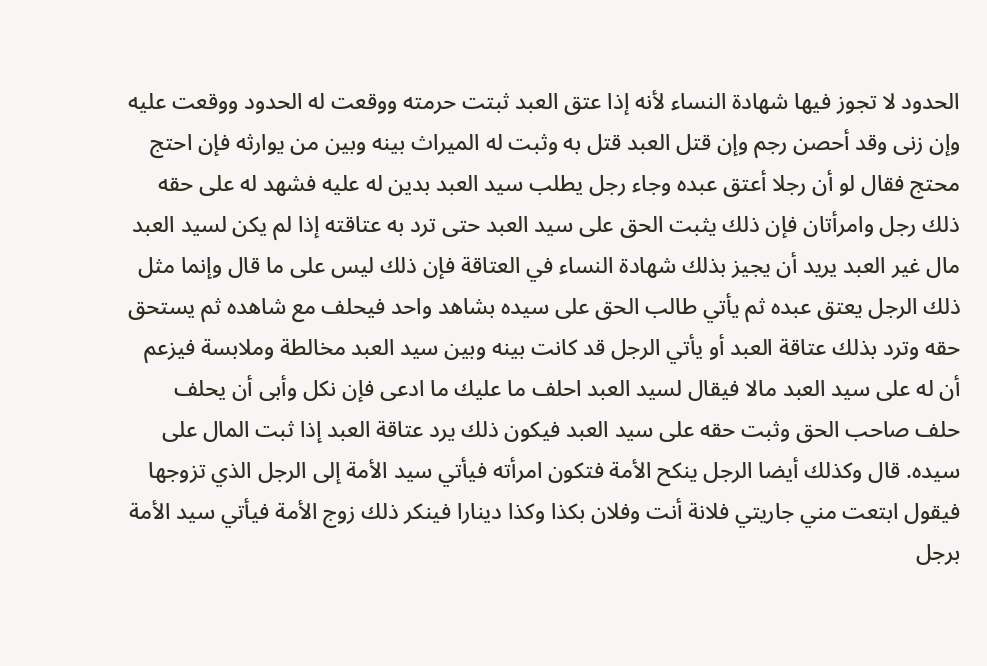الحدود لا تجوز فيها شهادة النساء لأنه إذا عتق العبد ثبتت حرمته ووقعت له الحدود ووقعت عليه وإن زنى وقد أحصن رجم وإن قتل العبد قتل به وثبت له الميراث بينه وبين من يوارثه فإن احتج محتج فقال لو أن رجلا أعتق عبده وجاء رجل يطلب سيد العبد بدين له عليه فشهد له على حقه ذلك رجل وامرأتان فإن ذلك يثبت الحق على سيد العبد حتى ترد به عتاقته إذا لم يكن لسيد العبد مال غير العبد يريد أن يجيز بذلك شهادة النساء في العتاقة فإن ذلك ليس على ما قال وإنما مثل ذلك الرجل يعتق عبده ثم يأتي طالب الحق على سيده بشاهد واحد فيحلف مع شاهده ثم يستحق حقه وترد بذلك عتاقة العبد أو يأتي الرجل قد كانت بينه وبين سيد العبد مخالطة وملابسة فيزعم أن له على سيد العبد مالا فيقال لسيد العبد احلف ما عليك ما ادعى فإن نكل وأبى أن يحلف حلف صاحب الحق وثبت حقه على سيد العبد فيكون ذلك يرد عتاقة العبد إذا ثبت المال على سيده. قال وكذلك أيضا الرجل ينكح الأمة فتكون امرأته فيأتي سيد الأمة إلى الرجل الذي تزوجها فيقول ابتعت مني جاريتي فلانة أنت وفلان بكذا وكذا دينارا فينكر ذلك زوج الأمة فيأتي سيد الأمة برجل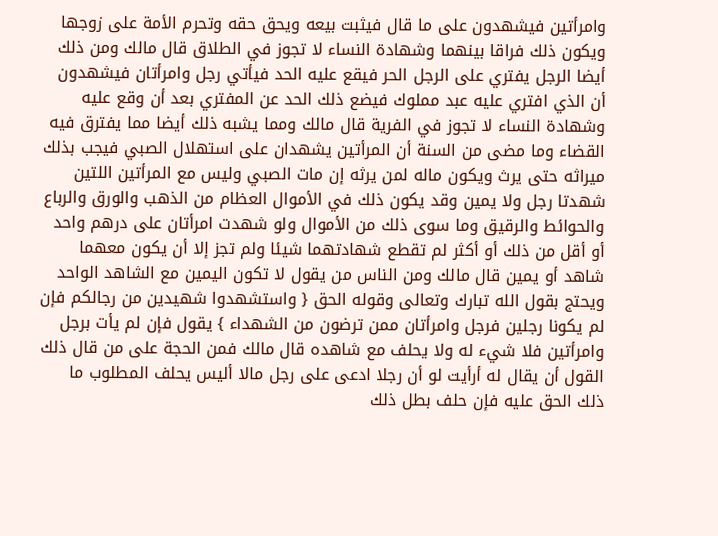وامرأتين فيشهدون على ما قال فيثبت بيعه ويحق حقه وتحرم الأمة على زوجها ويكون ذلك فراقا بينهما وشهادة النساء لا تجوز في الطلاق قال مالك ومن ذلك أيضا الرجل يفتري على الرجل الحر فيقع عليه الحد فيأتي رجل وامرأتان فيشهدون أن الذي افتري عليه عبد مملوك فيضع ذلك الحد عن المفتري بعد أن وقع عليه وشهادة النساء لا تجوز في الفرية قال مالك ومما يشبه ذلك أيضا مما يفترق فيه القضاء وما مضى من السنة أن المرأتين يشهدان على استهلال الصبي فيجب بذلك ميراثه حتى يرث ويكون ماله لمن يرثه إن مات الصبي وليس مع المرأتين اللتين شهدتا رجل ولا يمين وقد يكون ذلك في الأموال العظام من الذهب والورق والرباع والحوائط والرقيق وما سوى ذلك من الأموال ولو شهدت امرأتان على درهم واحد أو أقل من ذلك أو أكثر لم تقطع شهادتهما شيئا ولم تجز إلا أن يكون معهما شاهد أو يمين قال مالك ومن الناس من يقول لا تكون اليمين مع الشاهد الواحد ويحتج بقول الله تبارك وتعالى وقوله الحق { واستشهدوا شهيدين من رجالكم فإن لم يكونا رجلين فرجل وامرأتان ممن ترضون من الشهداء } يقول فإن لم يأت برجل وامرأتين فلا شيء له ولا يحلف مع شاهده قال مالك فمن الحجة على من قال ذلك القول أن يقال له أرأيت لو أن رجلا ادعى على رجل مالا أليس يحلف المطلوب ما ذلك الحق عليه فإن حلف بطل ذلك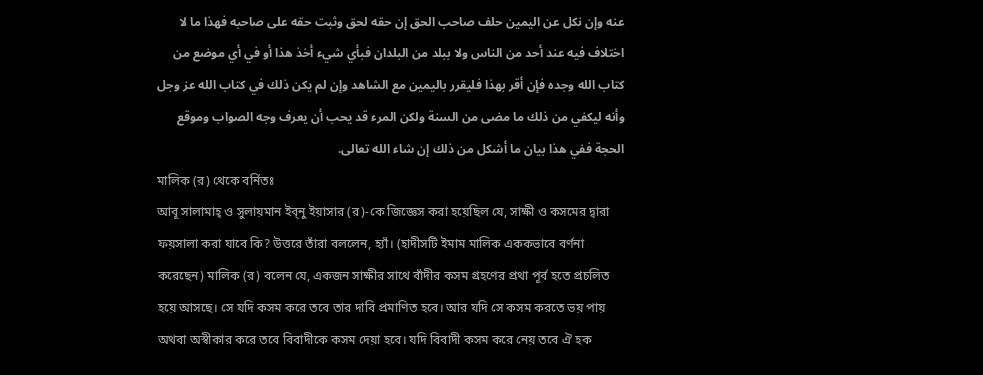عنه وإن نكل عن اليمين حلف صاحب الحق إن حقه لحق وثبت حقه على صاحبه فهذا ما لا اختلاف فيه عند أحد من الناس ولا ببلد من البلدان فبأي شيء أخذ هذا أو في أي موضع من كتاب الله وجده فإن أقر بهذا فليقرر باليمين مع الشاهد وإن لم يكن ذلك في كتاب الله عز وجل وأنه ليكفي من ذلك ما مضى من السنة ولكن المرء قد يحب أن يعرف وجه الصواب وموقع الحجة ففي هذا بيان ما أشكل من ذلك إن شاء الله تعالى.
মালিক (র) থেকে বর্নিতঃ
আবূ সালামাহ্ ও সুলায়মান ইব্নু ইয়াসার (র)-কে জিজ্ঞেস করা হয়েছিল যে, সাক্ষী ও কসমের দ্বারা ফয়সালা করা যাবে কি? উত্তরে তাঁরা বললেন, হ্যাঁ। (হাদীসটি ইমাম মালিক এককভাবে বর্ণনা করেছেন) মালিক (র) বলেন যে, একজন সাক্ষীর সাথে বাঁদীর কসম গ্রহণের প্রথা পূর্ব হতে প্রচলিত হয়ে আসছে। সে যদি কসম করে তবে তার দাবি প্রমাণিত হবে। আর যদি সে কসম করতে ভয় পায় অথবা অস্বীকার করে তবে বিবাদীকে কসম দেয়া হবে। যদি বিবাদী কসম করে নেয় তবে ঐ হক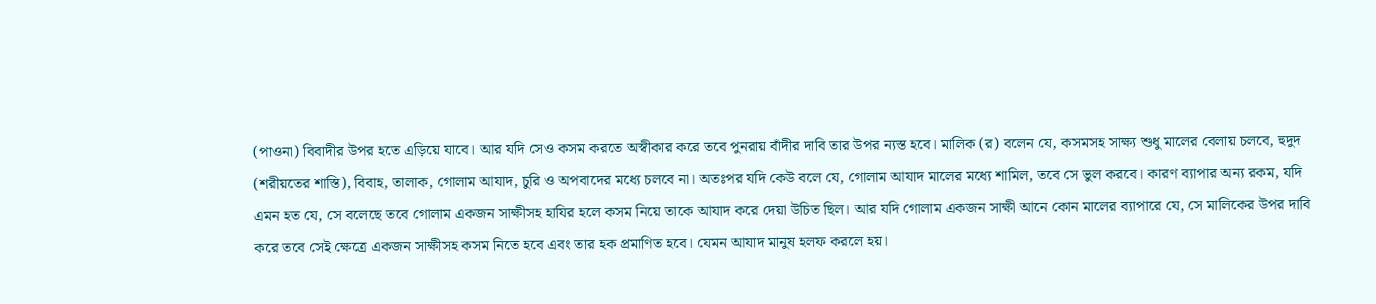(পাওনা) বিবাদীর উপর হতে এড়িয়ে যাবে। আর যদি সেও কসম করতে অস্বীকার করে তবে পুনরায় বাঁদীর দাবি তার উপর ন্যস্ত হবে। মালিক (র) বলেন যে, কসমসহ সাক্ষ্য শুধু মালের বেলায় চলবে, হুদুদ (শরীয়তের শাস্তি), বিবাহ, তালাক, গোলাম আযাদ, চুরি ও অপবাদের মধ্যে চলবে না। অতঃপর যদি কেউ বলে যে, গোলাম আযাদ মালের মধ্যে শামিল, তবে সে ভুল করবে। কারণ ব্যাপার অন্য রকম, যদি এমন হত যে, সে বলেছে তবে গোলাম একজন সাক্ষীসহ হাযির হলে কসম নিয়ে তাকে আযাদ করে দেয়া উচিত ছিল। আর যদি গোলাম একজন সাক্ষী আনে কোন মালের ব্যাপারে যে, সে মালিকের উপর দাবি করে তবে সেই ক্ষেত্রে একজন সাক্ষীসহ কসম নিতে হবে এবং তার হক প্রমাণিত হবে। যেমন আযাদ মানুষ হলফ করলে হয়।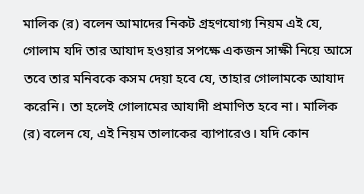মালিক (র) বলেন আমাদের নিকট গ্রহণযোগ্য নিয়ম এই যে, গোলাম যদি তার আযাদ হওয়ার সপক্ষে একজন সাক্ষী নিয়ে আসে তবে তার মনিবকে কসম দেয়া হবে যে, তাহার গোলামকে আযাদ করেনি। তা হলেই গোলামের আযাদী প্রমাণিত হবে না। মালিক (র) বলেন যে, এই নিয়ম তালাকের ব্যাপারেও। যদি কোন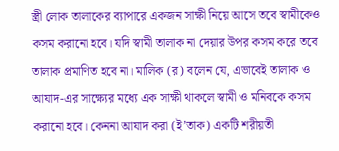স্ত্রী লোক তালাকের ব্যাপারে একজন সাক্ষী নিয়ে আসে তবে স্বামীকেও কসম করানো হবে। যদি স্বামী তালাক না দেয়ার উপর কসম করে তবে তালাক প্রমাণিত হবে না। মালিক (র) বলেন যে, এভাবেই তালাক ও আযাদ-এর সাক্ষ্যের মধ্যে এক সাক্ষী থাকলে স্বামী ও মনিবকে কসম করানো হবে। কেননা আযাদ করা (ই’তাক) একটি শরীয়তী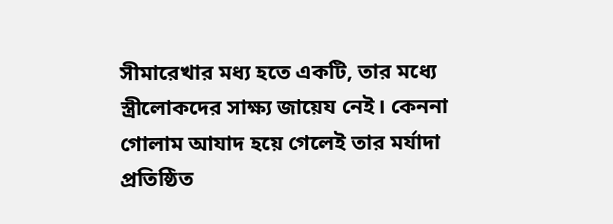সীমারেখার মধ্য হতে একটি, তার মধ্যে স্ত্রীলোকদের সাক্ষ্য জায়েয নেই। কেননা গোলাম আযাদ হয়ে গেলেই তার মর্যাদা প্রতিষ্ঠিত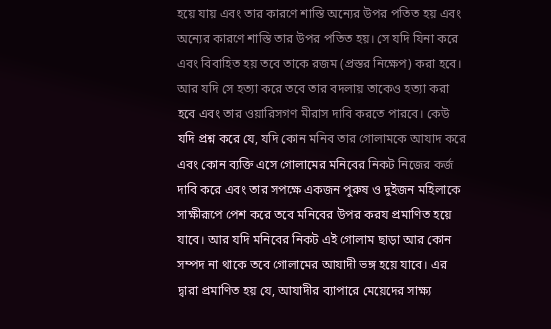হয়ে যায় এবং তার কারণে শাস্তি অন্যের উপর পতিত হয় এবং অন্যের কারণে শাস্তি তার উপর পতিত হয়। সে যদি যিনা করে এবং বিবাহিত হয় তবে তাকে রজম (প্রস্তর নিক্ষেপ) করা হবে। আর যদি সে হত্যা করে তবে তার বদলায় তাকেও হত্যা করা হবে এবং তার ওয়ারিসগণ মীরাস দাবি করতে পারবে। কেউ যদি প্রশ্ন করে যে, যদি কোন মনিব তার গোলামকে আযাদ করে এবং কোন ব্যক্তি এসে গোলামের মনিবের নিকট নিজের কর্জ দাবি করে এবং তার সপক্ষে একজন পুরুষ ও দুইজন মহিলাকে সাক্ষীরূপে পেশ করে তবে মনিবের উপর করয প্রমাণিত হয়ে যাবে। আর যদি মনিবের নিকট এই গোলাম ছাড়া আর কোন সম্পদ না থাকে তবে গোলামের আযাদী ভঙ্গ হয়ে যাবে। এর দ্বারা প্রমাণিত হয় যে, আযাদীর ব্যাপারে মেয়েদের সাক্ষ্য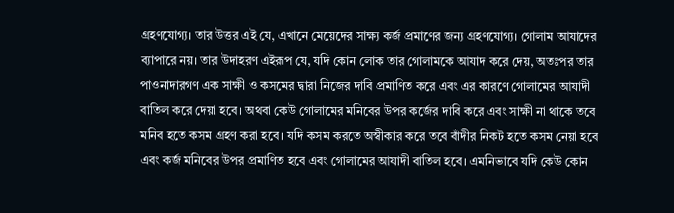গ্রহণযোগ্য। তার উত্তর এই যে, এখানে মেয়েদের সাক্ষ্য কর্জ প্রমাণের জন্য গ্রহণযোগ্য। গোলাম আযাদের ব্যাপারে নয়। তার উদাহরণ এইরূপ যে, যদি কোন লোক তার গোলামকে আযাদ করে দেয়, অতঃপর তার পাওনাদারগণ এক সাক্ষী ও কসমের দ্বারা নিজের দাবি প্রমাণিত করে এবং এর কারণে গোলামের আযাদী বাতিল করে দেয়া হবে। অথবা কেউ গোলামের মনিবের উপর কর্জের দাবি করে এবং সাক্ষী না থাকে তবে মনিব হতে কসম গ্রহণ করা হবে। যদি কসম করতে অস্বীকার করে তবে বাঁদীর নিকট হতে কসম নেয়া হবে এবং কর্জ মনিবের উপর প্রমাণিত হবে এবং গোলামের আযাদী বাতিল হবে। এমনিভাবে যদি কেউ কোন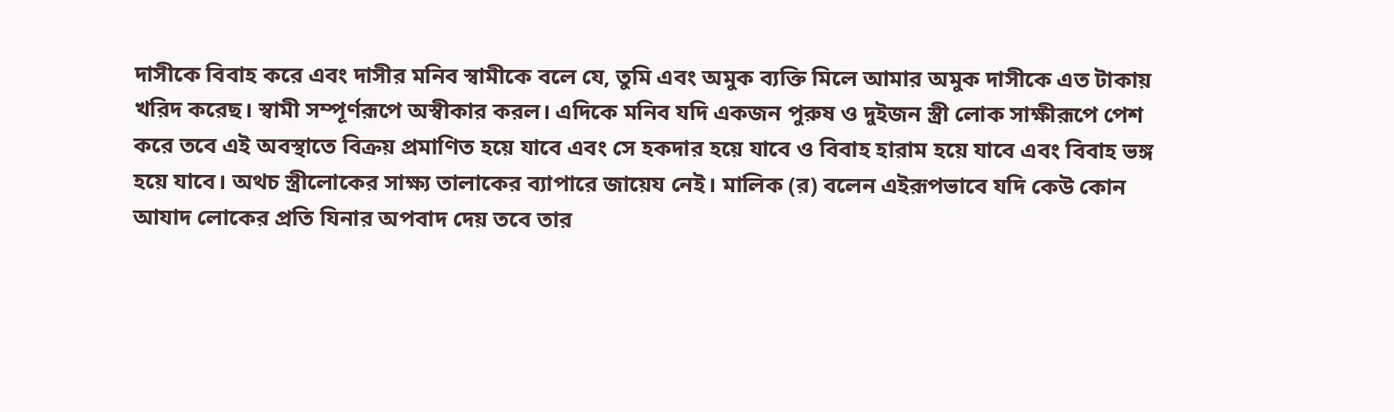দাসীকে বিবাহ করে এবং দাসীর মনিব স্বামীকে বলে যে, তুমি এবং অমুক ব্যক্তি মিলে আমার অমুক দাসীকে এত টাকায় খরিদ করেছ। স্বামী সম্পূর্ণরূপে অস্বীকার করল। এদিকে মনিব যদি একজন পুরুষ ও দুইজন স্ত্রী লোক সাক্ষীরূপে পেশ করে তবে এই অবস্থাতে বিক্রয় প্রমাণিত হয়ে যাবে এবং সে হকদার হয়ে যাবে ও বিবাহ হারাম হয়ে যাবে এবং বিবাহ ভঙ্গ হয়ে যাবে। অথচ স্ত্রীলোকের সাক্ষ্য তালাকের ব্যাপারে জায়েয নেই। মালিক (র) বলেন এইরূপভাবে যদি কেউ কোন আযাদ লোকের প্রতি যিনার অপবাদ দেয় তবে তার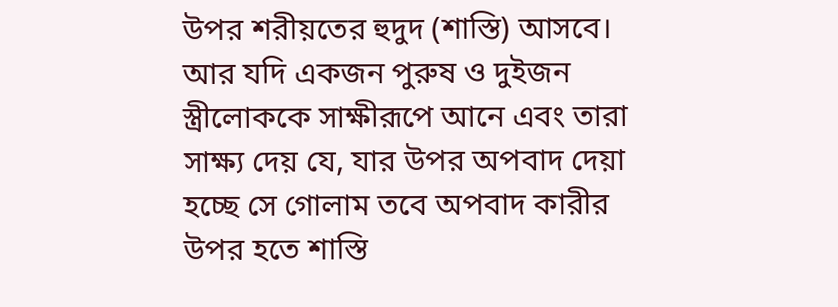উপর শরীয়তের হুদুদ (শাস্তি) আসবে। আর যদি একজন পুরুষ ও দুইজন স্ত্রীলোককে সাক্ষীরূপে আনে এবং তারা সাক্ষ্য দেয় যে, যার উপর অপবাদ দেয়া হচ্ছে সে গোলাম তবে অপবাদ কারীর উপর হতে শাস্তি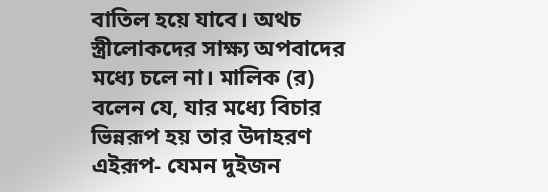বাতিল হয়ে যাবে। অথচ স্ত্রীলোকদের সাক্ষ্য অপবাদের মধ্যে চলে না। মালিক (র) বলেন যে, যার মধ্যে বিচার ভিন্নরূপ হয় তার উদাহরণ এইরূপ- যেমন দুইজন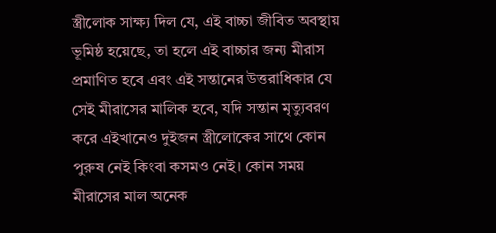স্ত্রীলোক সাক্ষ্য দিল যে, এই বাচ্চা জীবিত অবস্থায় ভূমিষ্ঠ হয়েছে, তা হলে এই বাচ্চার জন্য মীরাস প্রমাণিত হবে এবং এই সন্তানের উত্তরাধিকার যে সেই মীরাসের মালিক হবে, যদি সন্তান মৃত্যুবরণ করে এইখানেও দুইজন স্ত্রীলোকের সাথে কোন পুরুষ নেই কিংবা কসমও নেই। কোন সময় মীরাসের মাল অনেক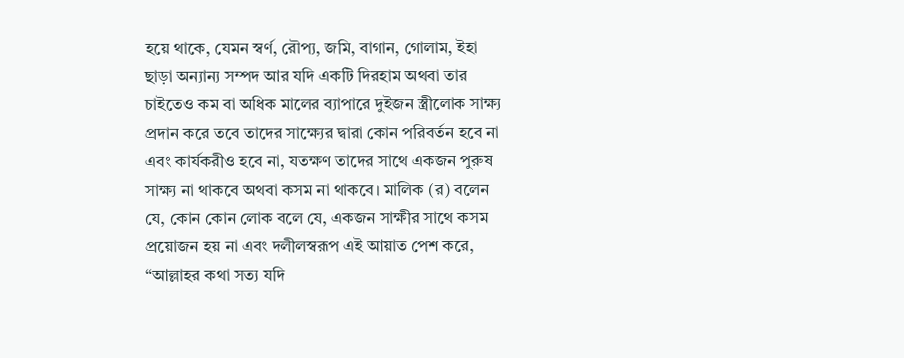হয়ে থাকে, যেমন স্বর্ণ, রৌপ্য, জমি, বাগান, গোলাম, ইহা ছাড়া অন্যান্য সম্পদ আর যদি একটি দিরহাম অথবা তার চাইতেও কম বা অধিক মালের ব্যাপারে দুইজন স্ত্রীলোক সাক্ষ্য প্রদান করে তবে তাদের সাক্ষ্যের দ্বারা কোন পরিবর্তন হবে না এবং কার্যকরীও হবে না, যতক্ষণ তাদের সাথে একজন পুরুষ সাক্ষ্য না থাকবে অথবা কসম না থাকবে। মালিক (র) বলেন যে, কোন কোন লোক বলে যে, একজন সাক্ষীর সাথে কসম প্রয়োজন হয় না এবং দলীলস্বরূপ এই আয়াত পেশ করে, “আল্লাহর কথা সত্য যদি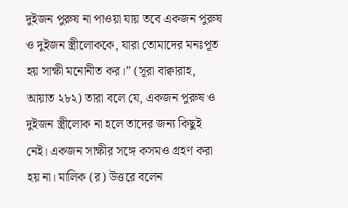দুইজন পুরুষ না পাওয়া যায় তবে একজন পুরুষ ও দুইজন স্ত্রীলোককে, যারা তোমাদের মনঃপূত হয় সাক্ষী মনোনীত কর।” (সূরা বাক্বারাহ, আয়াত ২৮২) তারা বলে যে, একজন পুরুষ ও দুইজন স্ত্রীলোক না হলে তাদের জন্য কিছুই নেই। একজন সাক্ষীর সঙ্গে কসমও গ্রহণ করা হয় না। মালিক (র) উত্তরে বলেন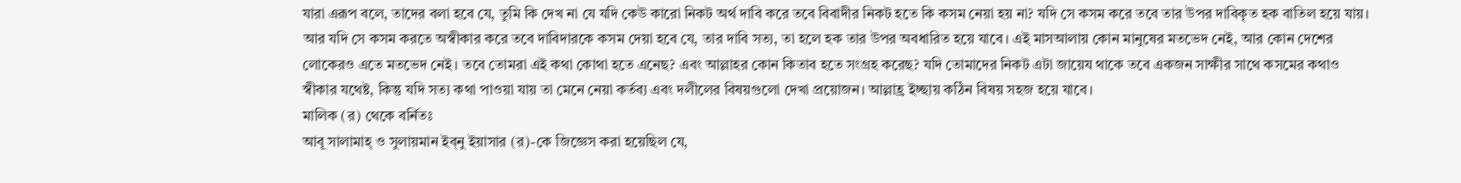যারা এরূপ বলে, তাদের বলা হবে যে, তুমি কি দেখ না যে যদি কেউ কারো নিকট অর্থ দাবি করে তবে বিবাদীর নিকট হতে কি কসম নেয়া হয় না? যদি সে কসম করে তবে তার উপর দাবিকৃত হক বাতিল হয়ে যায়। আর যদি সে কসম করতে অস্বীকার করে তবে দাবিদারকে কসম দেয়া হবে যে, তার দাবি সত্য, তা হলে হক তার উপর অবধারিত হয়ে যাবে। এই মাসআলায় কোন মানুষের মতভেদ নেই, আর কোন দেশের লোকেরও এতে মতভেদ নেই। তবে তোমরা এই কথা কোথা হতে এনেছ? এবং আল্লাহর কোন কিতাব হতে সংগ্রহ করেছ? যদি তোমাদের নিকট এটা জায়েয থাকে তবে একজন সাক্ষীর সাথে কসমের কথাও স্বীকার যথেষ্ট, কিন্তু যদি সত্য কথা পাওয়া যায় তা মেনে নেয়া কর্তব্য এবং দলীলের বিষয়গুলো দেখা প্রয়োজন। আল্লাহ্র ইচ্ছায় কঠিন বিষয় সহজ হয়ে যাবে।
মালিক (র) থেকে বর্নিতঃ
আবূ সালামাহ্ ও সুলায়মান ইব্নু ইয়াসার (র)-কে জিজ্ঞেস করা হয়েছিল যে,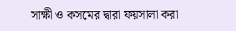সাক্ষী ও কসমের দ্বারা ফয়সালা করা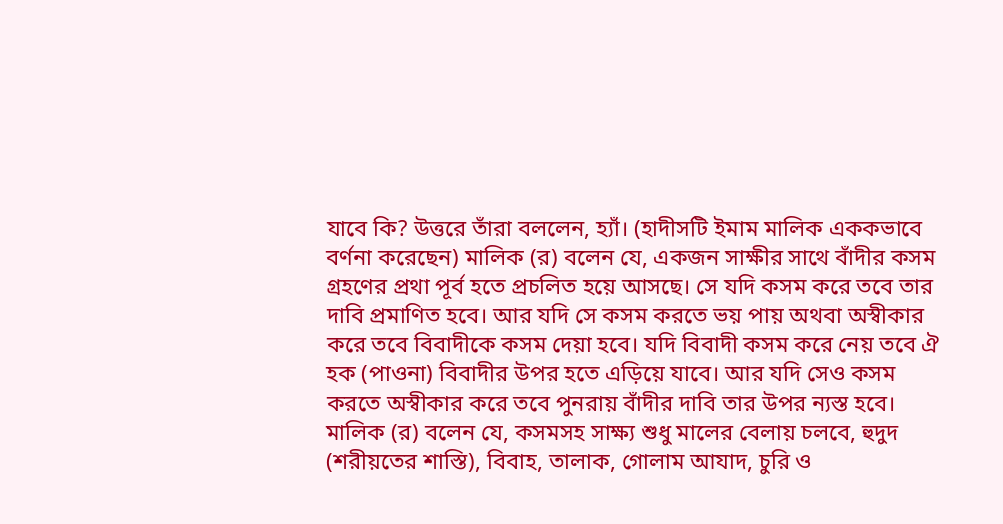যাবে কি? উত্তরে তাঁরা বললেন, হ্যাঁ। (হাদীসটি ইমাম মালিক এককভাবে বর্ণনা করেছেন) মালিক (র) বলেন যে, একজন সাক্ষীর সাথে বাঁদীর কসম গ্রহণের প্রথা পূর্ব হতে প্রচলিত হয়ে আসছে। সে যদি কসম করে তবে তার দাবি প্রমাণিত হবে। আর যদি সে কসম করতে ভয় পায় অথবা অস্বীকার করে তবে বিবাদীকে কসম দেয়া হবে। যদি বিবাদী কসম করে নেয় তবে ঐ হক (পাওনা) বিবাদীর উপর হতে এড়িয়ে যাবে। আর যদি সেও কসম করতে অস্বীকার করে তবে পুনরায় বাঁদীর দাবি তার উপর ন্যস্ত হবে। মালিক (র) বলেন যে, কসমসহ সাক্ষ্য শুধু মালের বেলায় চলবে, হুদুদ (শরীয়তের শাস্তি), বিবাহ, তালাক, গোলাম আযাদ, চুরি ও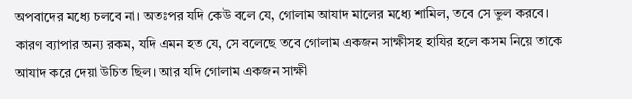অপবাদের মধ্যে চলবে না। অতঃপর যদি কেউ বলে যে, গোলাম আযাদ মালের মধ্যে শামিল, তবে সে ভুল করবে। কারণ ব্যাপার অন্য রকম, যদি এমন হত যে, সে বলেছে তবে গোলাম একজন সাক্ষীসহ হাযির হলে কসম নিয়ে তাকে আযাদ করে দেয়া উচিত ছিল। আর যদি গোলাম একজন সাক্ষী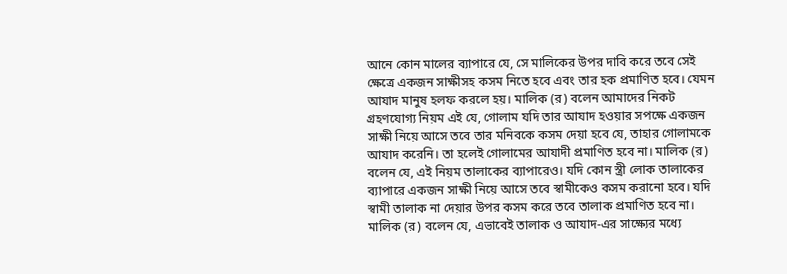আনে কোন মালের ব্যাপারে যে, সে মালিকের উপর দাবি করে তবে সেই ক্ষেত্রে একজন সাক্ষীসহ কসম নিতে হবে এবং তার হক প্রমাণিত হবে। যেমন আযাদ মানুষ হলফ করলে হয়। মালিক (র) বলেন আমাদের নিকট গ্রহণযোগ্য নিয়ম এই যে, গোলাম যদি তার আযাদ হওয়ার সপক্ষে একজন সাক্ষী নিয়ে আসে তবে তার মনিবকে কসম দেয়া হবে যে, তাহার গোলামকে আযাদ করেনি। তা হলেই গোলামের আযাদী প্রমাণিত হবে না। মালিক (র) বলেন যে, এই নিয়ম তালাকের ব্যাপারেও। যদি কোন স্ত্রী লোক তালাকের ব্যাপারে একজন সাক্ষী নিয়ে আসে তবে স্বামীকেও কসম করানো হবে। যদি স্বামী তালাক না দেয়ার উপর কসম করে তবে তালাক প্রমাণিত হবে না। মালিক (র) বলেন যে, এভাবেই তালাক ও আযাদ-এর সাক্ষ্যের মধ্যে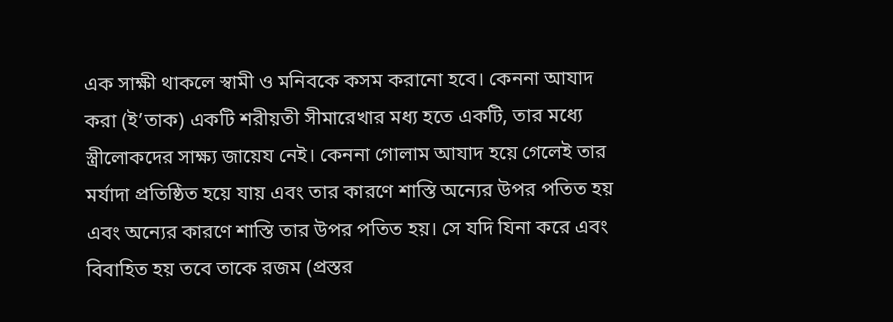এক সাক্ষী থাকলে স্বামী ও মনিবকে কসম করানো হবে। কেননা আযাদ করা (ই’তাক) একটি শরীয়তী সীমারেখার মধ্য হতে একটি, তার মধ্যে স্ত্রীলোকদের সাক্ষ্য জায়েয নেই। কেননা গোলাম আযাদ হয়ে গেলেই তার মর্যাদা প্রতিষ্ঠিত হয়ে যায় এবং তার কারণে শাস্তি অন্যের উপর পতিত হয় এবং অন্যের কারণে শাস্তি তার উপর পতিত হয়। সে যদি যিনা করে এবং বিবাহিত হয় তবে তাকে রজম (প্রস্তর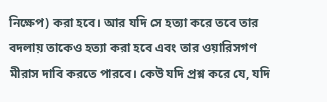নিক্ষেপ) করা হবে। আর যদি সে হত্যা করে তবে তার বদলায় তাকেও হত্যা করা হবে এবং তার ওয়ারিসগণ মীরাস দাবি করতে পারবে। কেউ যদি প্রশ্ন করে যে, যদি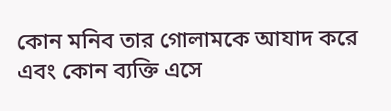কোন মনিব তার গোলামকে আযাদ করে এবং কোন ব্যক্তি এসে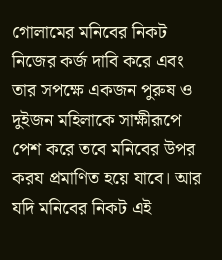গোলামের মনিবের নিকট নিজের কর্জ দাবি করে এবং তার সপক্ষে একজন পুরুষ ও দুইজন মহিলাকে সাক্ষীরূপে পেশ করে তবে মনিবের উপর করয প্রমাণিত হয়ে যাবে। আর যদি মনিবের নিকট এই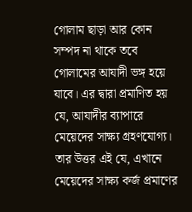গোলাম ছাড়া আর কোন সম্পদ না থাকে তবে গোলামের আযাদী ভঙ্গ হয়ে যাবে। এর দ্বারা প্রমাণিত হয় যে, আযাদীর ব্যাপারে মেয়েদের সাক্ষ্য গ্রহণযোগ্য। তার উত্তর এই যে, এখানে মেয়েদের সাক্ষ্য কর্জ প্রমাণের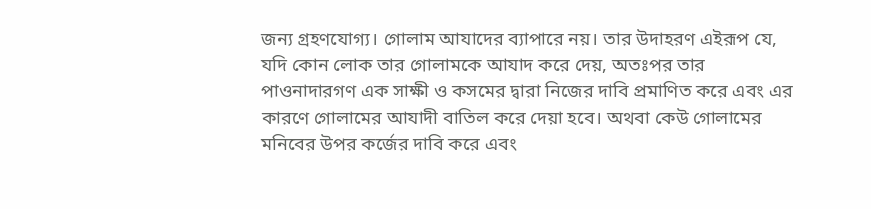জন্য গ্রহণযোগ্য। গোলাম আযাদের ব্যাপারে নয়। তার উদাহরণ এইরূপ যে, যদি কোন লোক তার গোলামকে আযাদ করে দেয়, অতঃপর তার পাওনাদারগণ এক সাক্ষী ও কসমের দ্বারা নিজের দাবি প্রমাণিত করে এবং এর কারণে গোলামের আযাদী বাতিল করে দেয়া হবে। অথবা কেউ গোলামের মনিবের উপর কর্জের দাবি করে এবং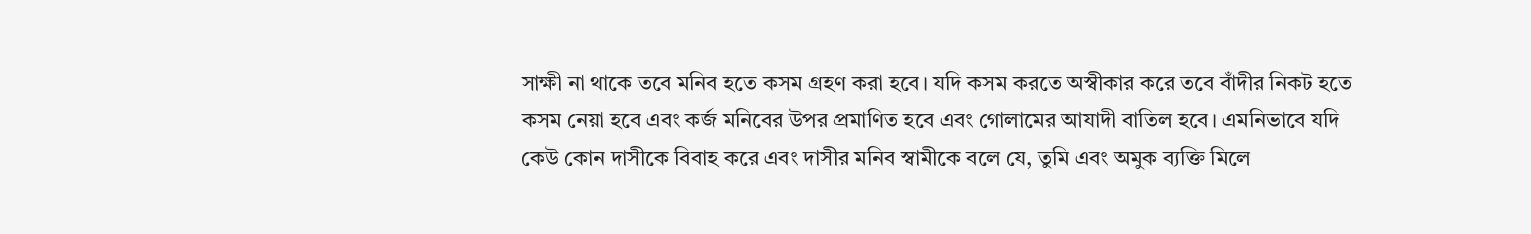সাক্ষী না থাকে তবে মনিব হতে কসম গ্রহণ করা হবে। যদি কসম করতে অস্বীকার করে তবে বাঁদীর নিকট হতে কসম নেয়া হবে এবং কর্জ মনিবের উপর প্রমাণিত হবে এবং গোলামের আযাদী বাতিল হবে। এমনিভাবে যদি কেউ কোন দাসীকে বিবাহ করে এবং দাসীর মনিব স্বামীকে বলে যে, তুমি এবং অমুক ব্যক্তি মিলে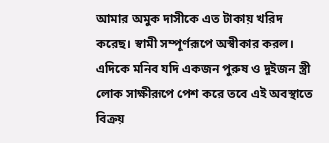আমার অমুক দাসীকে এত টাকায় খরিদ করেছ। স্বামী সম্পূর্ণরূপে অস্বীকার করল। এদিকে মনিব যদি একজন পুরুষ ও দুইজন স্ত্রী লোক সাক্ষীরূপে পেশ করে তবে এই অবস্থাতে বিক্রয়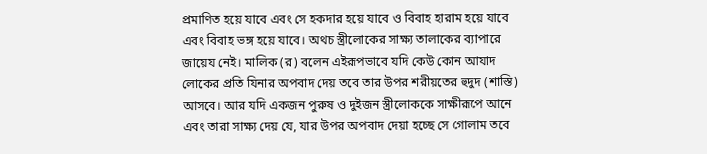প্রমাণিত হয়ে যাবে এবং সে হকদার হয়ে যাবে ও বিবাহ হারাম হয়ে যাবে এবং বিবাহ ভঙ্গ হয়ে যাবে। অথচ স্ত্রীলোকের সাক্ষ্য তালাকের ব্যাপারে জায়েয নেই। মালিক (র) বলেন এইরূপভাবে যদি কেউ কোন আযাদ লোকের প্রতি যিনার অপবাদ দেয় তবে তার উপর শরীয়তের হুদুদ (শাস্তি) আসবে। আর যদি একজন পুরুষ ও দুইজন স্ত্রীলোককে সাক্ষীরূপে আনে এবং তারা সাক্ষ্য দেয় যে, যার উপর অপবাদ দেয়া হচ্ছে সে গোলাম তবে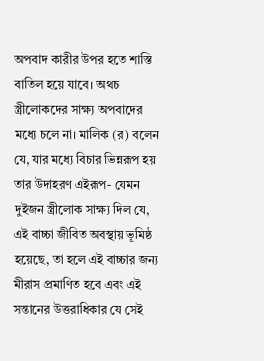অপবাদ কারীর উপর হতে শাস্তি বাতিল হয়ে যাবে। অথচ স্ত্রীলোকদের সাক্ষ্য অপবাদের মধ্যে চলে না। মালিক (র) বলেন যে, যার মধ্যে বিচার ভিন্নরূপ হয় তার উদাহরণ এইরূপ- যেমন দুইজন স্ত্রীলোক সাক্ষ্য দিল যে, এই বাচ্চা জীবিত অবস্থায় ভূমিষ্ঠ হয়েছে, তা হলে এই বাচ্চার জন্য মীরাস প্রমাণিত হবে এবং এই সন্তানের উত্তরাধিকার যে সেই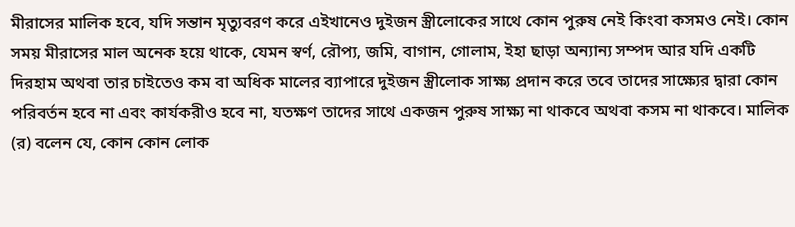মীরাসের মালিক হবে, যদি সন্তান মৃত্যুবরণ করে এইখানেও দুইজন স্ত্রীলোকের সাথে কোন পুরুষ নেই কিংবা কসমও নেই। কোন সময় মীরাসের মাল অনেক হয়ে থাকে, যেমন স্বর্ণ, রৌপ্য, জমি, বাগান, গোলাম, ইহা ছাড়া অন্যান্য সম্পদ আর যদি একটি দিরহাম অথবা তার চাইতেও কম বা অধিক মালের ব্যাপারে দুইজন স্ত্রীলোক সাক্ষ্য প্রদান করে তবে তাদের সাক্ষ্যের দ্বারা কোন পরিবর্তন হবে না এবং কার্যকরীও হবে না, যতক্ষণ তাদের সাথে একজন পুরুষ সাক্ষ্য না থাকবে অথবা কসম না থাকবে। মালিক (র) বলেন যে, কোন কোন লোক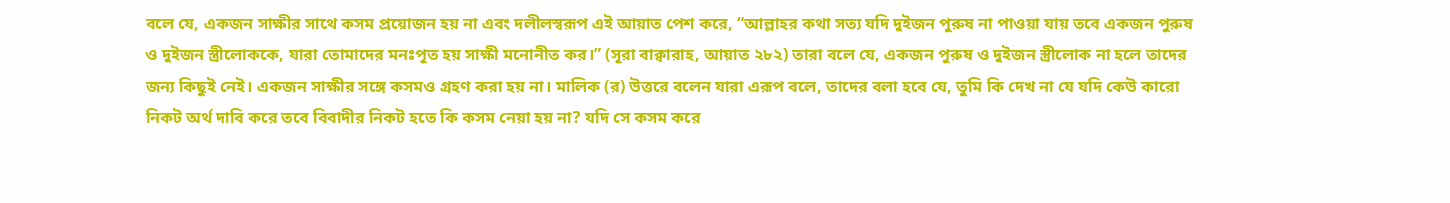বলে যে, একজন সাক্ষীর সাথে কসম প্রয়োজন হয় না এবং দলীলস্বরূপ এই আয়াত পেশ করে, “আল্লাহর কথা সত্য যদি দুইজন পুরুষ না পাওয়া যায় তবে একজন পুরুষ ও দুইজন স্ত্রীলোককে, যারা তোমাদের মনঃপূত হয় সাক্ষী মনোনীত কর।” (সূরা বাক্বারাহ, আয়াত ২৮২) তারা বলে যে, একজন পুরুষ ও দুইজন স্ত্রীলোক না হলে তাদের জন্য কিছুই নেই। একজন সাক্ষীর সঙ্গে কসমও গ্রহণ করা হয় না। মালিক (র) উত্তরে বলেন যারা এরূপ বলে, তাদের বলা হবে যে, তুমি কি দেখ না যে যদি কেউ কারো নিকট অর্থ দাবি করে তবে বিবাদীর নিকট হতে কি কসম নেয়া হয় না? যদি সে কসম করে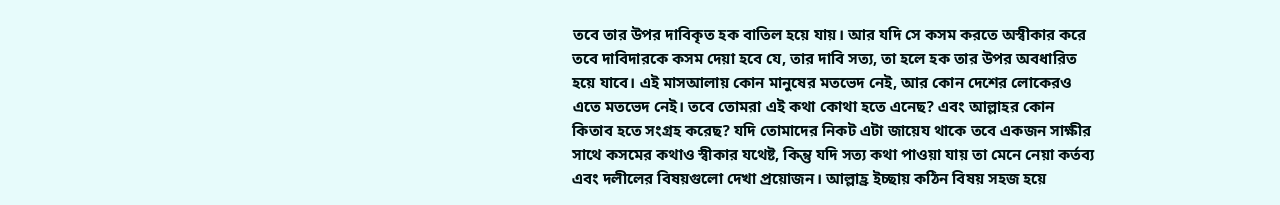তবে তার উপর দাবিকৃত হক বাতিল হয়ে যায়। আর যদি সে কসম করতে অস্বীকার করে তবে দাবিদারকে কসম দেয়া হবে যে, তার দাবি সত্য, তা হলে হক তার উপর অবধারিত হয়ে যাবে। এই মাসআলায় কোন মানুষের মতভেদ নেই, আর কোন দেশের লোকেরও এতে মতভেদ নেই। তবে তোমরা এই কথা কোথা হতে এনেছ? এবং আল্লাহর কোন কিতাব হতে সংগ্রহ করেছ? যদি তোমাদের নিকট এটা জায়েয থাকে তবে একজন সাক্ষীর সাথে কসমের কথাও স্বীকার যথেষ্ট, কিন্তু যদি সত্য কথা পাওয়া যায় তা মেনে নেয়া কর্তব্য এবং দলীলের বিষয়গুলো দেখা প্রয়োজন। আল্লাহ্র ইচ্ছায় কঠিন বিষয় সহজ হয়ে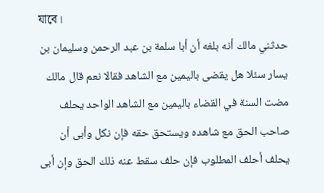যাবে।
حدثني مالك أنه بلغه أن أبا سلمة بن عبد الرحمن وسليمان بن يسار سئلا هل يقضى باليمين مع الشاهد فقالا نعم قال مالك مضت السنة في القضاء باليمين مع الشاهد الواحد يحلف صاحب الحق مع شاهده ويستحق حقه فإن نكل وأبى أن يحلف أحلف المطلوب فإن حلف سقط عنه ذلك الحق وإن أبى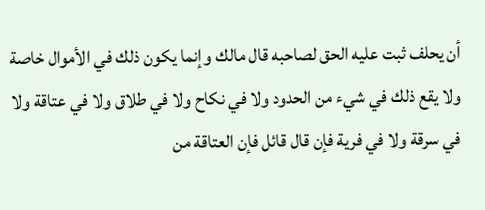أن يحلف ثبت عليه الحق لصاحبه قال مالك وإنما يكون ذلك في الأموال خاصة ولا يقع ذلك في شيء من الحدود ولا في نكاح ولا في طلاق ولا في عتاقة ولا في سرقة ولا في فرية فإن قال قائل فإن العتاقة من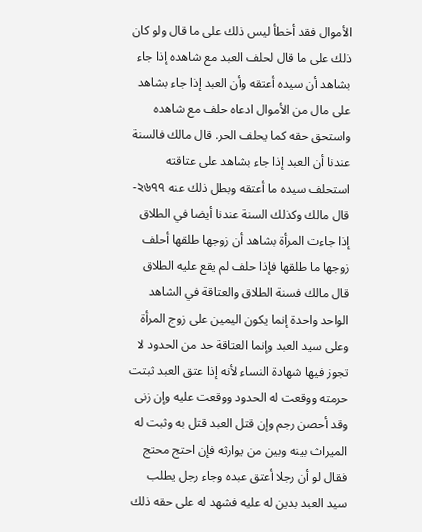الأموال فقد أخطأ ليس ذلك على ما قال ولو كان ذلك على ما قال لحلف العبد مع شاهده إذا جاء بشاهد أن سيده أعتقه وأن العبد إذا جاء بشاهد على مال من الأموال ادعاه حلف مع شاهده واستحق حقه كما يحلف الحر. قال مالك فالسنة عندنا أن العبد إذا جاء بشاهد على عتاقته استحلف سيده ما أعتقه وبطل ذلك عنه ২৬৭৭-قال مالك وكذلك السنة عندنا أيضا في الطلاق إذا جاءت المرأة بشاهد أن زوجها طلقها أحلف زوجها ما طلقها فإذا حلف لم يقع عليه الطلاق قال مالك فسنة الطلاق والعتاقة في الشاهد الواحد واحدة إنما يكون اليمين على زوج المرأة وعلى سيد العبد وإنما العتاقة حد من الحدود لا تجوز فيها شهادة النساء لأنه إذا عتق العبد ثبتت حرمته ووقعت له الحدود ووقعت عليه وإن زنى وقد أحصن رجم وإن قتل العبد قتل به وثبت له الميراث بينه وبين من يوارثه فإن احتج محتج فقال لو أن رجلا أعتق عبده وجاء رجل يطلب سيد العبد بدين له عليه فشهد له على حقه ذلك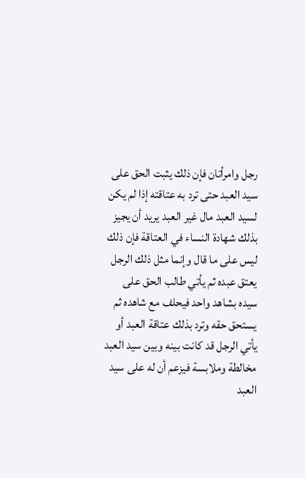رجل وامرأتان فإن ذلك يثبت الحق على سيد العبد حتى ترد به عتاقته إذا لم يكن لسيد العبد مال غير العبد يريد أن يجيز بذلك شهادة النساء في العتاقة فإن ذلك ليس على ما قال وإنما مثل ذلك الرجل يعتق عبده ثم يأتي طالب الحق على سيده بشاهد واحد فيحلف مع شاهده ثم يستحق حقه وترد بذلك عتاقة العبد أو يأتي الرجل قد كانت بينه وبين سيد العبد مخالطة وملابسة فيزعم أن له على سيد العبد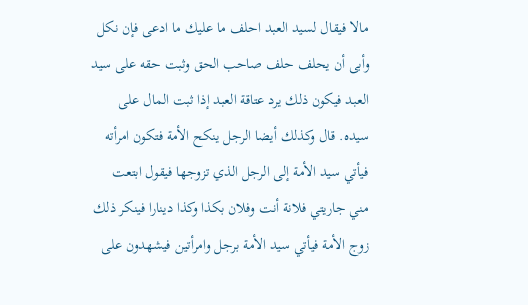مالا فيقال لسيد العبد احلف ما عليك ما ادعى فإن نكل وأبى أن يحلف حلف صاحب الحق وثبت حقه على سيد العبد فيكون ذلك يرد عتاقة العبد إذا ثبت المال على سيده. قال وكذلك أيضا الرجل ينكح الأمة فتكون امرأته فيأتي سيد الأمة إلى الرجل الذي تزوجها فيقول ابتعت مني جاريتي فلانة أنت وفلان بكذا وكذا دينارا فينكر ذلك زوج الأمة فيأتي سيد الأمة برجل وامرأتين فيشهدون على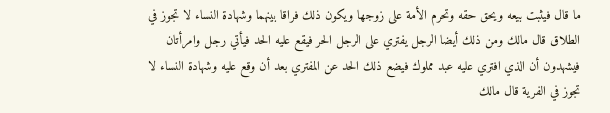ما قال فيثبت بيعه ويحق حقه وتحرم الأمة على زوجها ويكون ذلك فراقا بينهما وشهادة النساء لا تجوز في الطلاق قال مالك ومن ذلك أيضا الرجل يفتري على الرجل الحر فيقع عليه الحد فيأتي رجل وامرأتان فيشهدون أن الذي افتري عليه عبد مملوك فيضع ذلك الحد عن المفتري بعد أن وقع عليه وشهادة النساء لا تجوز في الفرية قال مالك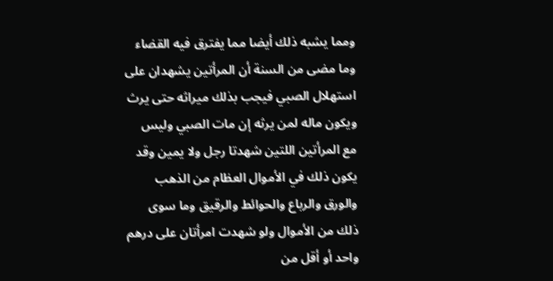ومما يشبه ذلك أيضا مما يفترق فيه القضاء وما مضى من السنة أن المرأتين يشهدان على استهلال الصبي فيجب بذلك ميراثه حتى يرث ويكون ماله لمن يرثه إن مات الصبي وليس مع المرأتين اللتين شهدتا رجل ولا يمين وقد يكون ذلك في الأموال العظام من الذهب والورق والرباع والحوائط والرقيق وما سوى ذلك من الأموال ولو شهدت امرأتان على درهم واحد أو أقل من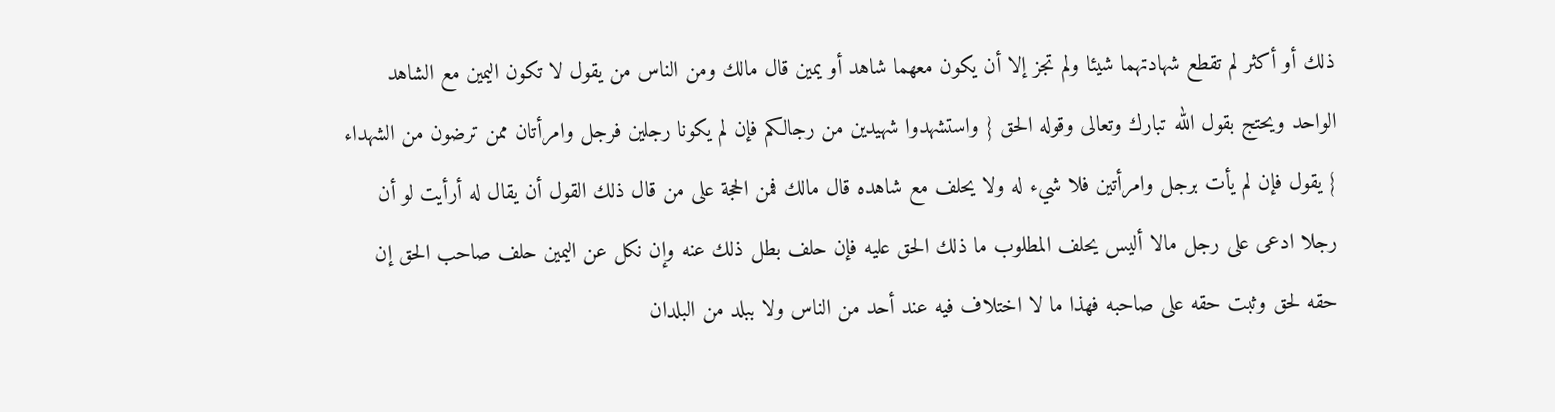ذلك أو أكثر لم تقطع شهادتهما شيئا ولم تجز إلا أن يكون معهما شاهد أو يمين قال مالك ومن الناس من يقول لا تكون اليمين مع الشاهد الواحد ويحتج بقول الله تبارك وتعالى وقوله الحق { واستشهدوا شهيدين من رجالكم فإن لم يكونا رجلين فرجل وامرأتان ممن ترضون من الشهداء } يقول فإن لم يأت برجل وامرأتين فلا شيء له ولا يحلف مع شاهده قال مالك فمن الحجة على من قال ذلك القول أن يقال له أرأيت لو أن رجلا ادعى على رجل مالا أليس يحلف المطلوب ما ذلك الحق عليه فإن حلف بطل ذلك عنه وإن نكل عن اليمين حلف صاحب الحق إن حقه لحق وثبت حقه على صاحبه فهذا ما لا اختلاف فيه عند أحد من الناس ولا ببلد من البلدان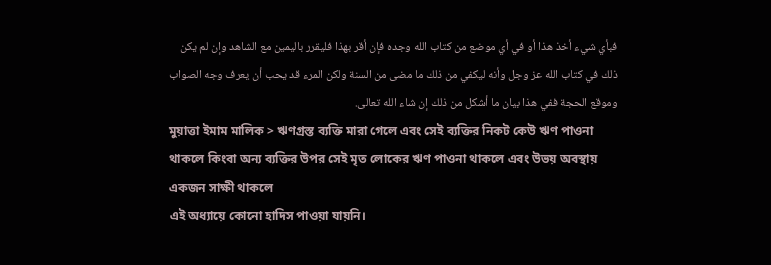فبأي شيء أخذ هذا أو في أي موضع من كتاب الله وجده فإن أقر بهذا فليقرر باليمين مع الشاهد وإن لم يكن ذلك في كتاب الله عز وجل وأنه ليكفي من ذلك ما مضى من السنة ولكن المرء قد يحب أن يعرف وجه الصواب وموقع الحجة ففي هذا بيان ما أشكل من ذلك إن شاء الله تعالى.
মুয়াত্তা ইমাম মালিক > ঋণগ্রস্ত ব্যক্তি মারা গেলে এবং সেই ব্যক্তির নিকট কেউ ঋণ পাওনা থাকলে কিংবা অন্য ব্যক্তির উপর সেই মৃত লোকের ঋণ পাওনা থাকলে এবং উভয় অবস্থায় একজন সাক্ষী থাকলে
এই অধ্যায়ে কোনো হাদিস পাওয়া যায়নি।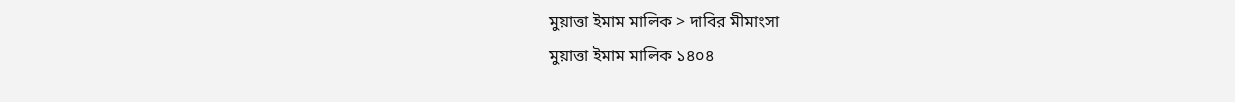মুয়াত্তা ইমাম মালিক > দাবির মীমাংসা
মুয়াত্তা ইমাম মালিক ১৪০৪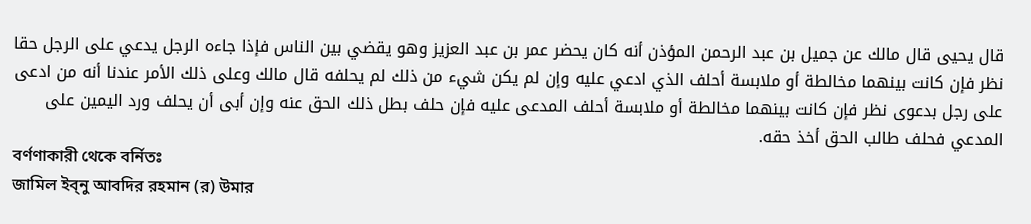قال يحيى قال مالك عن جميل بن عبد الرحمن المؤذن أنه كان يحضر عمر بن عبد العزيز وهو يقضي بين الناس فإذا جاءه الرجل يدعي على الرجل حقا نظر فإن كانت بينهما مخالطة أو ملابسة أحلف الذي ادعي عليه وإن لم يكن شيء من ذلك لم يحلفه قال مالك وعلى ذلك الأمر عندنا أنه من ادعى على رجل بدعوى نظر فإن كانت بينهما مخالطة أو ملابسة أحلف المدعى عليه فإن حلف بطل ذلك الحق عنه وإن أبى أن يحلف ورد اليمين على المدعي فحلف طالب الحق أخذ حقه.
বর্ণণাকারী থেকে বর্নিতঃ
জামিল ইব্নু আবদির রহমান (র) উমার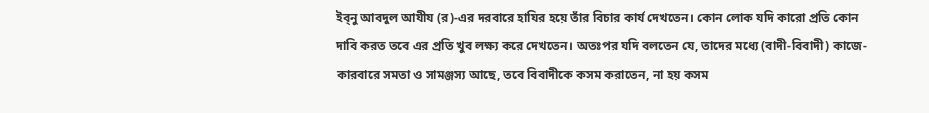ইব্নু আবদুল আযীয (র)-এর দরবারে হাযির হয়ে তাঁর বিচার কার্য দেখতেন। কোন লোক যদি কারো প্রতি কোন দাবি করত তবে এর প্রতি খুব লক্ষ্য করে দেখতেন। অতঃপর যদি বলতেন যে, তাদের মধ্যে (বাদী-বিবাদী) কাজে-কারবারে সমতা ও সামঞ্জস্য আছে, তবে বিবাদীকে কসম করাতেন, না হয় কসম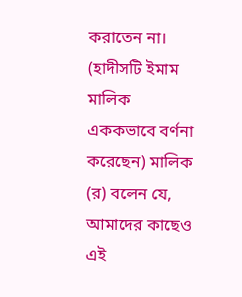করাতেন না। (হাদীসটি ইমাম মালিক এককভাবে বর্ণনা করেছেন) মালিক (র) বলেন যে, আমাদের কাছেও এই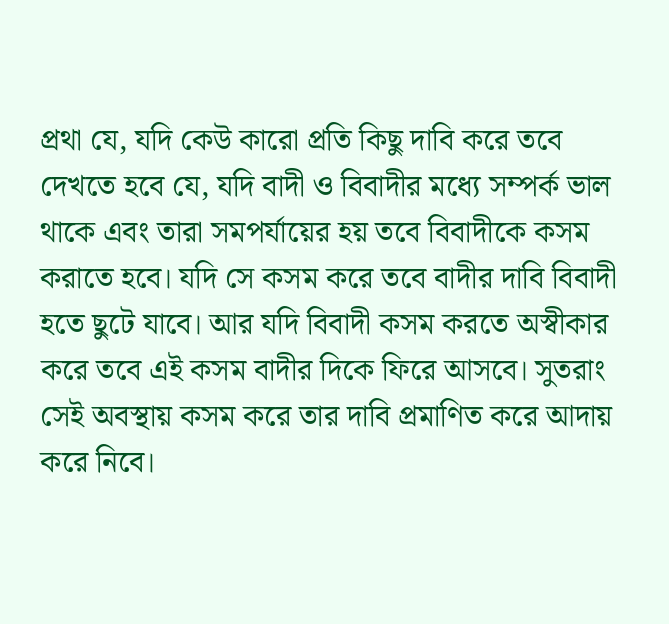প্রথা যে, যদি কেউ কারো প্রতি কিছু দাবি করে তবে দেখতে হবে যে, যদি বাদী ও বিবাদীর মধ্যে সম্পর্ক ভাল থাকে এবং তারা সমপর্যায়ের হয় তবে বিবাদীকে কসম করাতে হবে। যদি সে কসম করে তবে বাদীর দাবি বিবাদী হতে ছুটে যাবে। আর যদি বিবাদী কসম করতে অস্বীকার করে তবে এই কসম বাদীর দিকে ফিরে আসবে। সুতরাং সেই অবস্থায় কসম করে তার দাবি প্রমাণিত করে আদায় করে নিবে।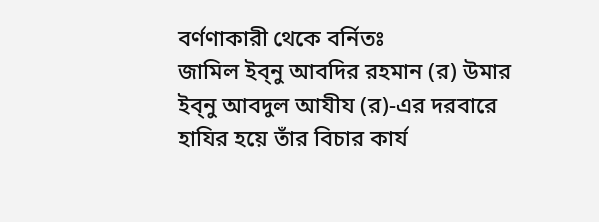বর্ণণাকারী থেকে বর্নিতঃ
জামিল ইব্নু আবদির রহমান (র) উমার ইব্নু আবদুল আযীয (র)-এর দরবারে হাযির হয়ে তাঁর বিচার কার্য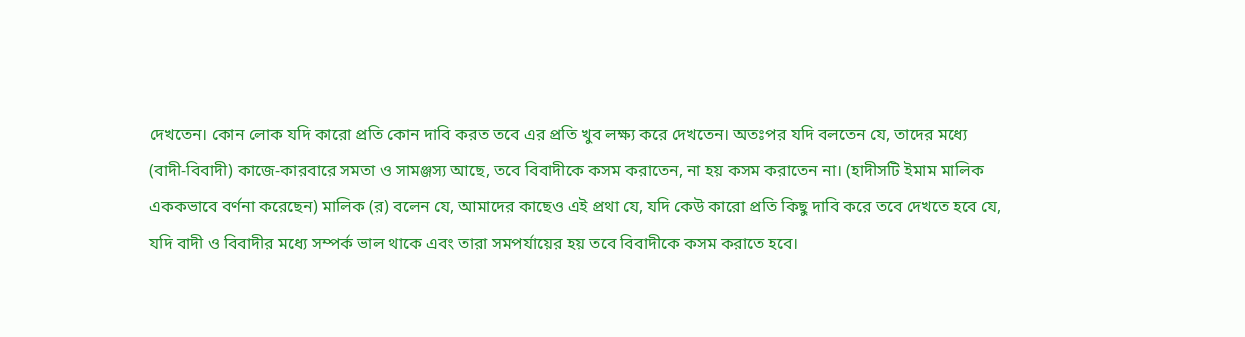দেখতেন। কোন লোক যদি কারো প্রতি কোন দাবি করত তবে এর প্রতি খুব লক্ষ্য করে দেখতেন। অতঃপর যদি বলতেন যে, তাদের মধ্যে (বাদী-বিবাদী) কাজে-কারবারে সমতা ও সামঞ্জস্য আছে, তবে বিবাদীকে কসম করাতেন, না হয় কসম করাতেন না। (হাদীসটি ইমাম মালিক এককভাবে বর্ণনা করেছেন) মালিক (র) বলেন যে, আমাদের কাছেও এই প্রথা যে, যদি কেউ কারো প্রতি কিছু দাবি করে তবে দেখতে হবে যে, যদি বাদী ও বিবাদীর মধ্যে সম্পর্ক ভাল থাকে এবং তারা সমপর্যায়ের হয় তবে বিবাদীকে কসম করাতে হবে।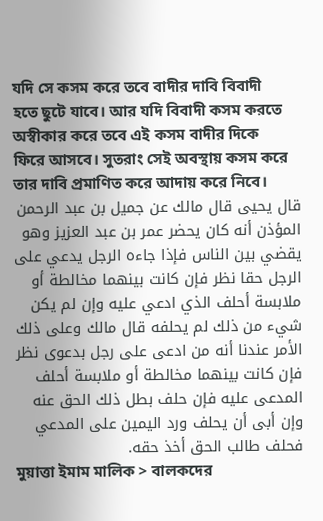যদি সে কসম করে তবে বাদীর দাবি বিবাদী হতে ছুটে যাবে। আর যদি বিবাদী কসম করতে অস্বীকার করে তবে এই কসম বাদীর দিকে ফিরে আসবে। সুতরাং সেই অবস্থায় কসম করে তার দাবি প্রমাণিত করে আদায় করে নিবে।
قال يحيى قال مالك عن جميل بن عبد الرحمن المؤذن أنه كان يحضر عمر بن عبد العزيز وهو يقضي بين الناس فإذا جاءه الرجل يدعي على الرجل حقا نظر فإن كانت بينهما مخالطة أو ملابسة أحلف الذي ادعي عليه وإن لم يكن شيء من ذلك لم يحلفه قال مالك وعلى ذلك الأمر عندنا أنه من ادعى على رجل بدعوى نظر فإن كانت بينهما مخالطة أو ملابسة أحلف المدعى عليه فإن حلف بطل ذلك الحق عنه وإن أبى أن يحلف ورد اليمين على المدعي فحلف طالب الحق أخذ حقه.
মুয়াত্তা ইমাম মালিক > বালকদের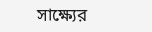সাক্ষ্যের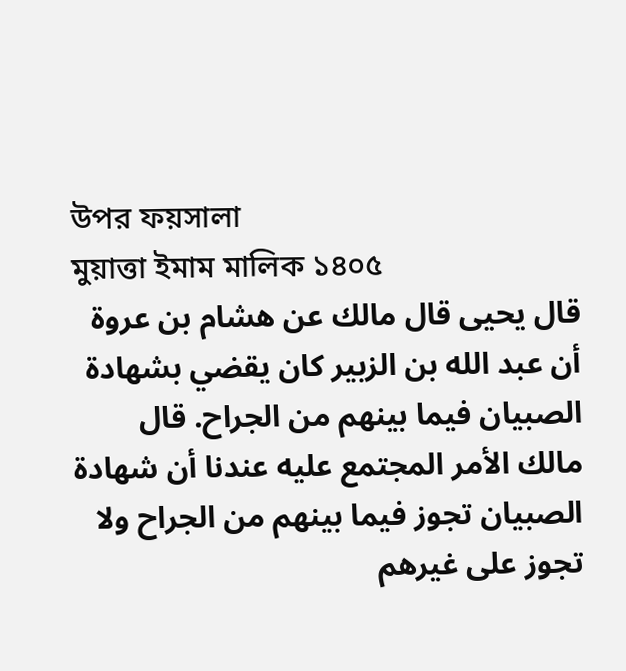উপর ফয়সালা
মুয়াত্তা ইমাম মালিক ১৪০৫
قال يحيى قال مالك عن هشام بن عروة أن عبد الله بن الزبير كان يقضي بشهادة الصبيان فيما بينهم من الجراح. قال مالك الأمر المجتمع عليه عندنا أن شهادة الصبيان تجوز فيما بينهم من الجراح ولا تجوز على غيرهم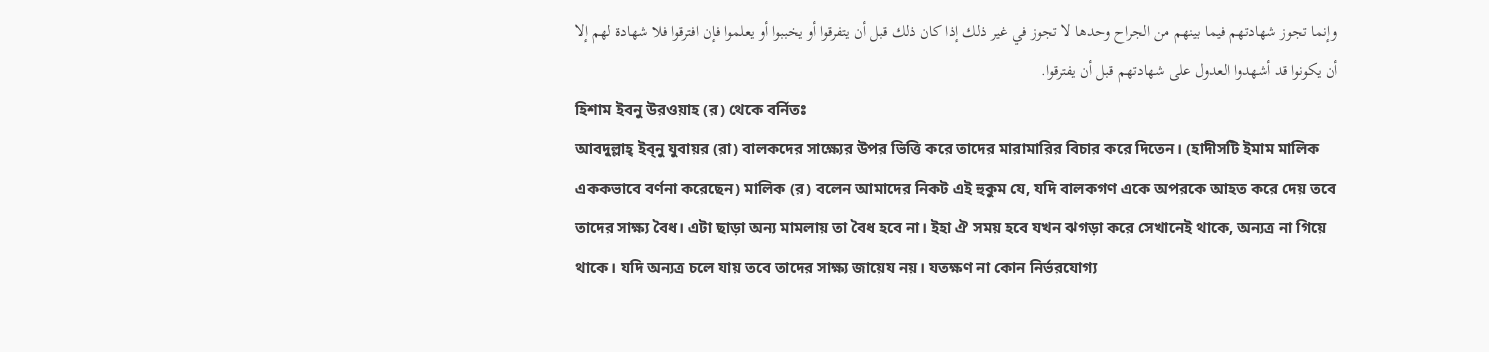وإنما تجوز شهادتهم فيما بينهم من الجراح وحدها لا تجوز في غير ذلك إذا كان ذلك قبل أن يتفرقوا أو يخببوا أو يعلموا فإن افترقوا فلا شهادة لهم إلا أن يكونوا قد أشهدوا العدول على شهادتهم قبل أن يفترقوا.
হিশাম ইবনু উরওয়াহ (র) থেকে বর্নিতঃ
আবদুল্লাহ্ ইব্নু যুবায়র (রা) বালকদের সাক্ষ্যের উপর ভিত্তি করে তাদের মারামারির বিচার করে দিতেন। (হাদীসটি ইমাম মালিক এককভাবে বর্ণনা করেছেন) মালিক (র) বলেন আমাদের নিকট এই হুকুম যে, যদি বালকগণ একে অপরকে আহত করে দেয় তবে তাদের সাক্ষ্য বৈধ। এটা ছাড়া অন্য মামলায় তা বৈধ হবে না। ইহা ঐ সময় হবে যখন ঝগড়া করে সেখানেই থাকে, অন্যত্র না গিয়ে থাকে। যদি অন্যত্র চলে যায় তবে তাদের সাক্ষ্য জায়েয নয়। যতক্ষণ না কোন নির্ভরযোগ্য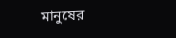মানুষের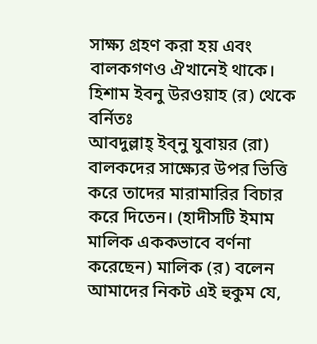সাক্ষ্য গ্রহণ করা হয় এবং বালকগণও ঐখানেই থাকে।
হিশাম ইবনু উরওয়াহ (র) থেকে বর্নিতঃ
আবদুল্লাহ্ ইব্নু যুবায়র (রা) বালকদের সাক্ষ্যের উপর ভিত্তি করে তাদের মারামারির বিচার করে দিতেন। (হাদীসটি ইমাম মালিক এককভাবে বর্ণনা করেছেন) মালিক (র) বলেন আমাদের নিকট এই হুকুম যে,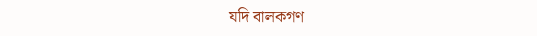যদি বালকগণ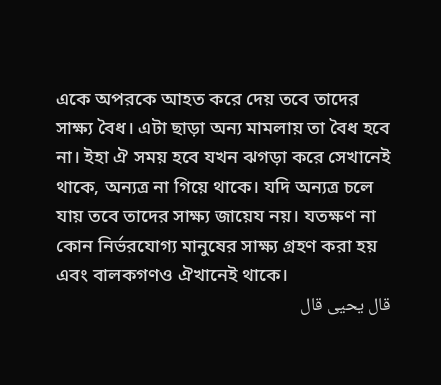একে অপরকে আহত করে দেয় তবে তাদের সাক্ষ্য বৈধ। এটা ছাড়া অন্য মামলায় তা বৈধ হবে না। ইহা ঐ সময় হবে যখন ঝগড়া করে সেখানেই থাকে, অন্যত্র না গিয়ে থাকে। যদি অন্যত্র চলে যায় তবে তাদের সাক্ষ্য জায়েয নয়। যতক্ষণ না কোন নির্ভরযোগ্য মানুষের সাক্ষ্য গ্রহণ করা হয় এবং বালকগণও ঐখানেই থাকে।
قال يحيى قال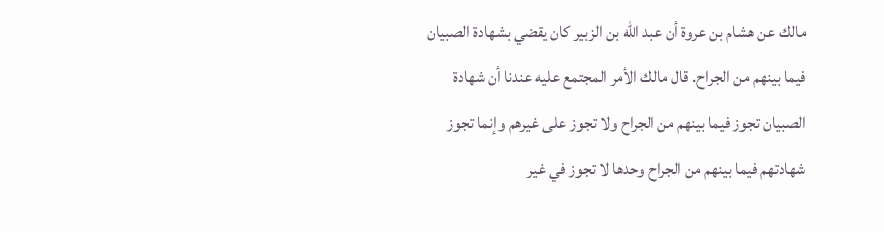مالك عن هشام بن عروة أن عبد الله بن الزبير كان يقضي بشهادة الصبيان فيما بينهم من الجراح. قال مالك الأمر المجتمع عليه عندنا أن شهادة الصبيان تجوز فيما بينهم من الجراح ولا تجوز على غيرهم وإنما تجوز شهادتهم فيما بينهم من الجراح وحدها لا تجوز في غير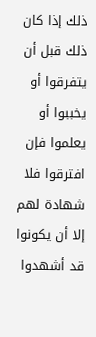ذلك إذا كان ذلك قبل أن يتفرقوا أو يخببوا أو يعلموا فإن افترقوا فلا شهادة لهم إلا أن يكونوا قد أشهدوا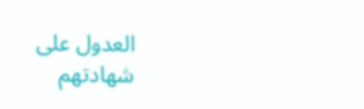العدول على شهادتهم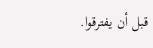قبل أن يفترقوا.